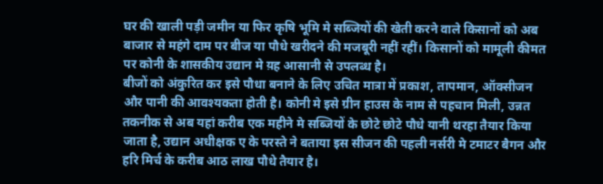घर की खाली पड़ी जमीन या फिर कृषि भूमि मे सब्जियों की खेती करने वाले किसानों को अब बाजार से महंगे दाम पर बीज या पौधे खरीदने की मजबूरी नहीं रहीं। किसानों को मामूली कीमत पर कोनी के शासकीय उद्यान मे य़ह आसानी से उपलब्ध है।
बीजों को अंकुरित कर इसे पौधा बनाने के लिए उचित मात्रा में प्रकाश, तापमान, ऑक्सीजन और पानी की आवश्यकता होती है। कोनी मे इसे ग्रीन हाउस के नाम से पहचान मिली, उन्नत तकनीक से अब यहां करीब एक महीने मे सब्जियों के छोटे छोटे पौधे यानी थरहा तैयार किया जाता है, उद्यान अधीक्षक ए के परस्ते ने बताया इस सीजन की पहली नर्सरी मे टमाटर बैगन और हरि मिर्च के करीब आठ लाख पौधे तैयार है।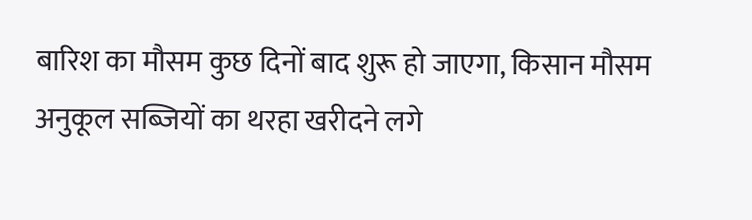बारिश का मौसम कुछ दिनों बाद शुरू हो जाएगा, किसान मौसम अनुकूल सब्जियों का थरहा खरीदने लगे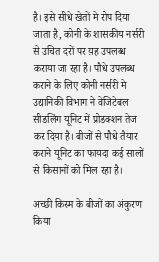है। इसे सीधे खेतों मे रोप दिया जाता है, कोनी के शासकीय नर्सरी से उचित दरों पर य़ह उपलब्ध कराया जा रहा है। पौधे उपलब्ध कराने के लिए कोनी नर्सरी मे उद्यानिकी विभाग ने वेजिटेबल सीडलिंग यूनिट में प्रोडक्शन तेज कर दिया है। बीजों से पौधे तैयार कराने यूनिट का फायदा कई सालों से किसानों को मिल रहा है।

अच्छी किस्म के बीजों का अंकुरण किया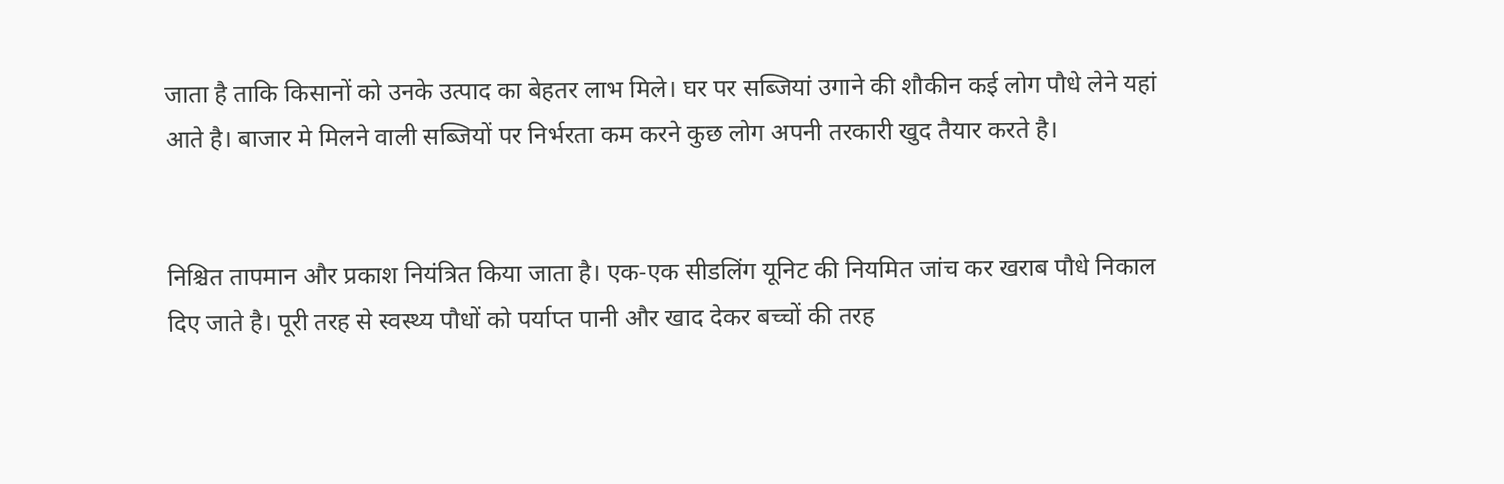जाता है ताकि किसानों को उनके उत्पाद का बेहतर लाभ मिले। घर पर सब्जियां उगाने की शौकीन कई लोग पौधे लेने यहां आते है। बाजार मे मिलने वाली सब्जियों पर निर्भरता कम करने कुछ लोग अपनी तरकारी खुद तैयार करते है।


निश्चित तापमान और प्रकाश नियंत्रित किया जाता है। एक-एक सीडलिंग यूनिट की नियमित जांच कर खराब पौधे निकाल दिए जाते है। पूरी तरह से स्वस्थ्य पौधों को पर्याप्त पानी और खाद देकर बच्चों की तरह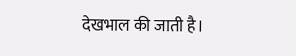देखभाल की जाती है।